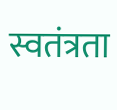स्वतंत्रता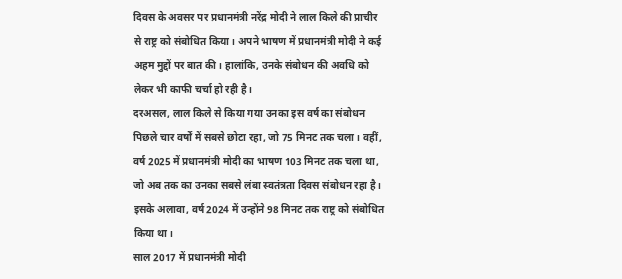दिवस के अवसर पर प्रधानमंत्री नरेंद्र मोदी ने लाल किले की प्राचीर से राष्ट्र को संबोधित किया। अपने भाषण में प्रधानमंत्री मोदी ने कई अहम मुद्दों पर बात की। हालांकि, उनके संबोधन की अवधि को लेकर भी काफी चर्चा हो रही है।
दरअसल, लाल किले से किया गया उनका इस वर्ष का संबोधन पिछले चार वर्षों में सबसे छोटा रहा, जो 75 मिनट तक चला। वहीं, वर्ष 2025 में प्रधानमंत्री मोदी का भाषण 103 मिनट तक चला था, जो अब तक का उनका सबसे लंबा स्वतंत्रता दिवस संबोधन रहा है। इसके अलावा, वर्ष 2024 में उन्होंने 98 मिनट तक राष्ट्र को संबोधित किया था।
साल 2017 में प्रधानमंत्री मोदी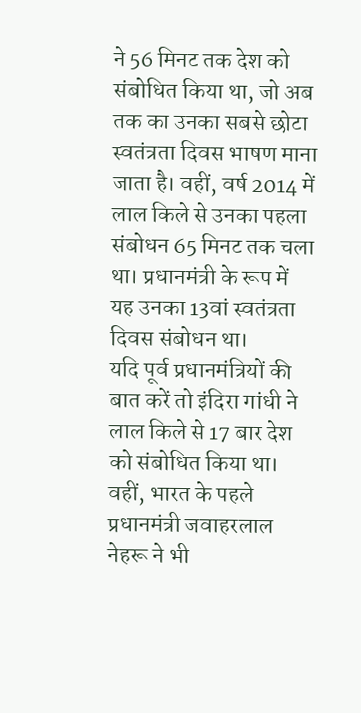ने 56 मिनट तक देश को संबोधित किया था, जो अब तक का उनका सबसे छोटा स्वतंत्रता दिवस भाषण माना जाता है। वहीं, वर्ष 2014 में लाल किले से उनका पहला संबोधन 65 मिनट तक चला था। प्रधानमंत्री के रूप में यह उनका 13वां स्वतंत्रता दिवस संबोधन था।
यदि पूर्व प्रधानमंत्रियों की बात करें तो इंदिरा गांधी ने लाल किले से 17 बार देश को संबोधित किया था। वहीं, भारत के पहले प्रधानमंत्री जवाहरलाल नेहरू ने भी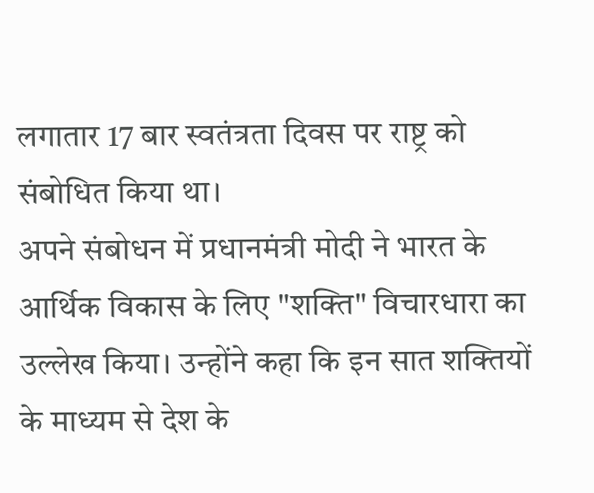लगातार 17 बार स्वतंत्रता दिवस पर राष्ट्र को संबोधित किया था।
अपने संबोधन में प्रधानमंत्री मोदी ने भारत के आर्थिक विकास के लिए "शक्ति" विचारधारा का उल्लेख किया। उन्होंने कहा कि इन सात शक्तियों के माध्यम से देश के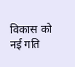विकास को नई गति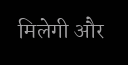मिलेगी और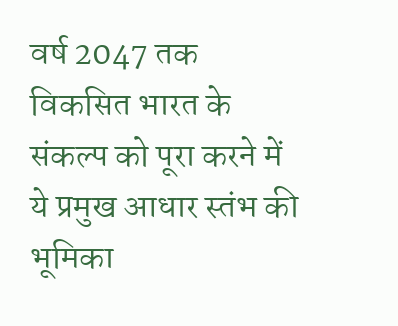वर्ष 2047 तक विकसित भारत के संकल्प को पूरा करने में ये प्रमुख आधार स्तंभ की भूमिका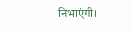निभाएंगी।